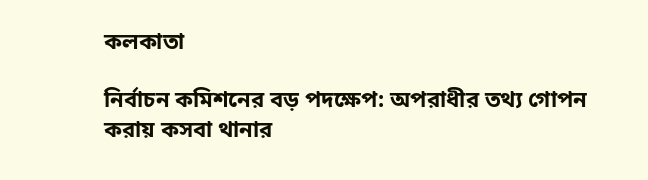কলকাতা

নির্বাচন কমিশনের বড় পদক্ষেপ: অপরাধীর তথ্য গোপন করায় কসবা থানার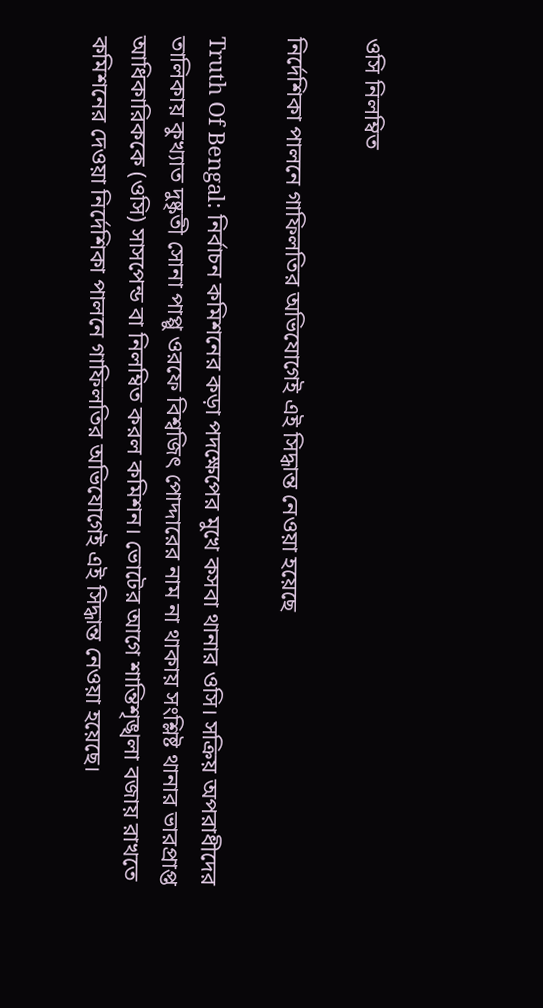ওসি নিলম্বিত

নির্দেশিকা পালনে গাফিলতির অভিযোগেই এই সিদ্ধান্ত নেওয়া হয়েছে

Truth Of Bengal: নির্বাচন কমিশনের কড়া পদক্ষেপের মুখে কসবা থানার ওসি। সক্রিয় অপরাধীদের তালিকায় কুখ্যাত দুষ্কৃতী সোনা পাপ্পু ওরফে বিশ্বজিৎ পোদ্দারের নাম না থাকায় সংশ্লিষ্ট থানার ভারপ্রাপ্ত আধিকারিককে (ওসি) সাসপেন্ড বা নিলম্বিত করল কমিশন। ভোটের আগে শান্তিশৃঙ্খলা বজায় রাখতে কমিশনের দেওয়া নির্দেশিকা পালনে গাফিলতির অভিযোগেই এই সিদ্ধান্ত নেওয়া হয়েছে।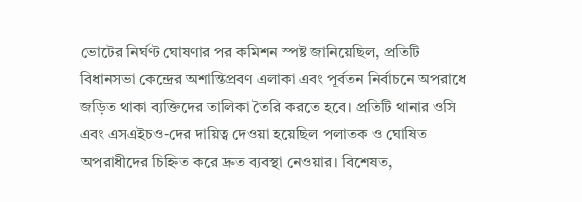ভোটের নির্ঘণ্ট ঘোষণার পর কমিশন স্পষ্ট জানিয়েছিল, প্রতিটি বিধানসভা কেন্দ্রের অশান্তিপ্রবণ এলাকা এবং পূর্বতন নির্বাচনে অপরাধে জড়িত থাকা ব্যক্তিদের তালিকা তৈরি করতে হবে। প্রতিটি থানার ওসি এবং এসএইচও-দের দায়িত্ব দেওয়া হয়েছিল পলাতক ও ঘোষিত অপরাধীদের চিহ্নিত করে দ্রুত ব্যবস্থা নেওয়ার। বিশেষত,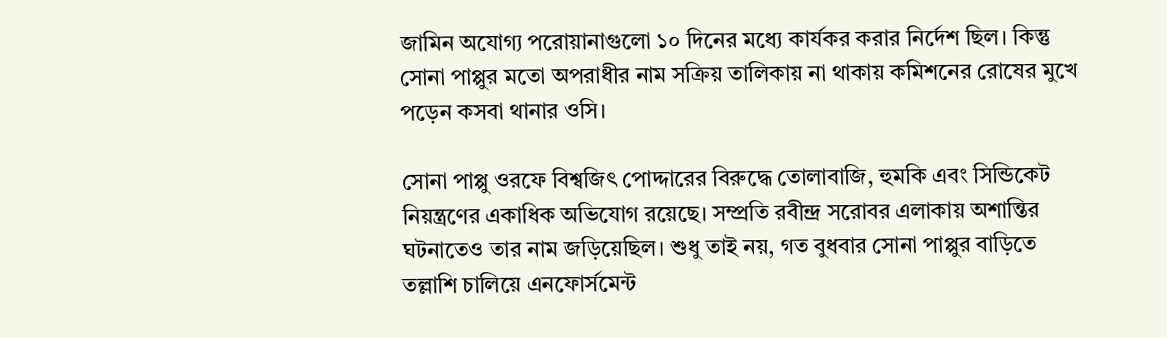জামিন অযোগ্য পরোয়ানাগুলো ১০ দিনের মধ্যে কার্যকর করার নির্দেশ ছিল। কিন্তু সোনা পাপ্পুর মতো অপরাধীর নাম সক্রিয় তালিকায় না থাকায় কমিশনের রোষের মুখে পড়েন কসবা থানার ওসি।

সোনা পাপ্পু ওরফে বিশ্বজিৎ পোদ্দারের বিরুদ্ধে তোলাবাজি, হুমকি এবং সিন্ডিকেট নিয়ন্ত্রণের একাধিক অভিযোগ রয়েছে। সম্প্রতি রবীন্দ্র সরোবর এলাকায় অশান্তির ঘটনাতেও তার নাম জড়িয়েছিল। শুধু তাই নয়, গত বুধবার সোনা পাপ্পুর বাড়িতে তল্লাশি চালিয়ে এনফোর্সমেন্ট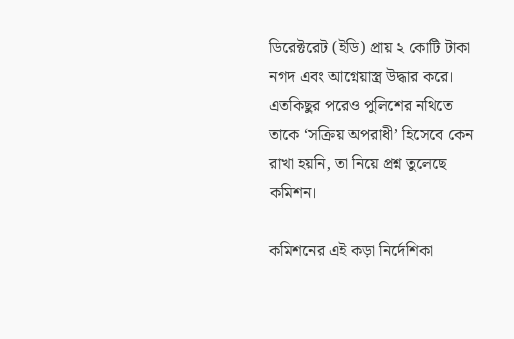ডিরেক্টরেট (ইডি) প্রায় ২ কোটি টাকা নগদ এবং আগ্নেয়াস্ত্র উদ্ধার করে। এতকিছুর পরেও পুলিশের নথিতে তাকে ‘সক্রিয় অপরাধী’ হিসেবে কেন রাখা হয়নি, তা নিয়ে প্রশ্ন তুলেছে কমিশন।

কমিশনের এই কড়া নির্দেশিকা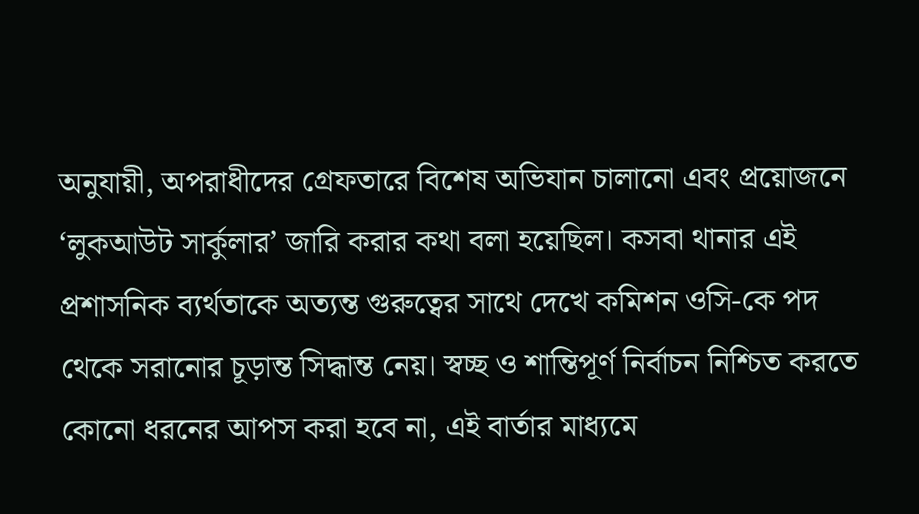অনুযায়ী, অপরাধীদের গ্রেফতারে বিশেষ অভিযান চালানো এবং প্রয়োজনে ‘লুকআউট সার্কুলার’ জারি করার কথা বলা হয়েছিল। কসবা থানার এই প্রশাসনিক ব্যর্থতাকে অত্যন্ত গুরুত্বের সাথে দেখে কমিশন ওসি-কে পদ থেকে সরানোর চূড়ান্ত সিদ্ধান্ত নেয়। স্বচ্ছ ও শান্তিপূর্ণ নির্বাচন নিশ্চিত করতে কোনো ধরনের আপস করা হবে না, এই বার্তার মাধ্যমে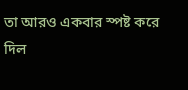তা আরও একবার স্পষ্ট করে দিল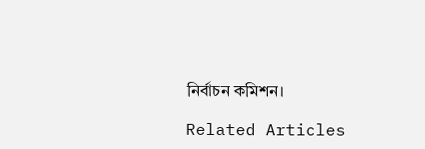নির্বাচন কমিশন।

Related Articles